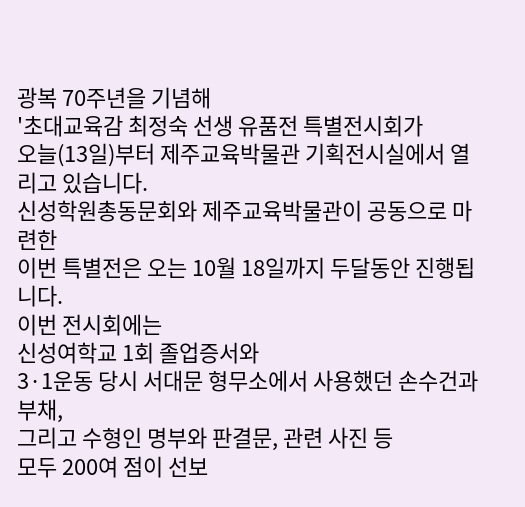광복 70주년을 기념해
'초대교육감 최정숙 선생 유품전 특별전시회가
오늘(13일)부터 제주교육박물관 기획전시실에서 열리고 있습니다.
신성학원총동문회와 제주교육박물관이 공동으로 마련한
이번 특별전은 오는 10월 18일까지 두달동안 진행됩니다.
이번 전시회에는
신성여학교 1회 졸업증서와
3·1운동 당시 서대문 형무소에서 사용했던 손수건과 부채,
그리고 수형인 명부와 판결문, 관련 사진 등
모두 200여 점이 선보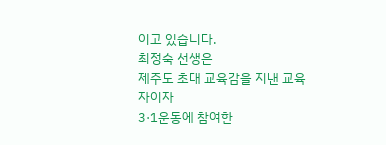이고 있습니다.
최정숙 선생은
제주도 초대 교육감을 지낸 교육자이자
3·1운동에 참여한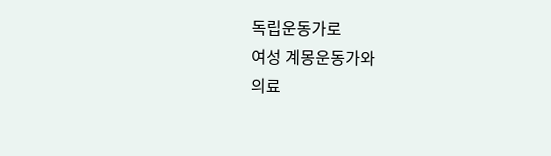독립운동가로
여성 계몽운동가와
의료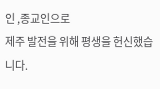인 ,종교인으로
제주 발전을 위해 평생을 헌신했습니다.